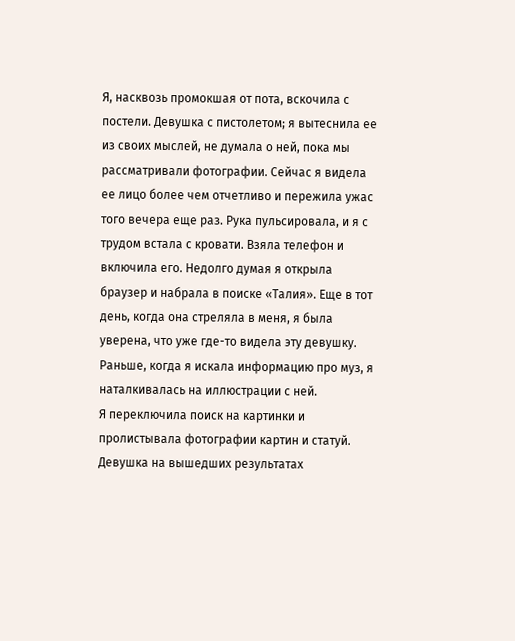Я, насквозь промокшая от пота, вскочила с постели. Девушка с пистолетом; я вытеснила ее из своих мыслей, не думала о ней, пока мы рассматривали фотографии. Сейчас я видела ее лицо более чем отчетливо и пережила ужас того вечера еще раз. Рука пульсировала, и я с трудом встала с кровати. Взяла телефон и включила его. Недолго думая я открыла браузер и набрала в поиске «Талия». Еще в тот день, когда она стреляла в меня, я была уверена, что уже где-то видела эту девушку. Раньше, когда я искала информацию про муз, я наталкивалась на иллюстрации с ней.
Я переключила поиск на картинки и пролистывала фотографии картин и статуй.
Девушка на вышедших результатах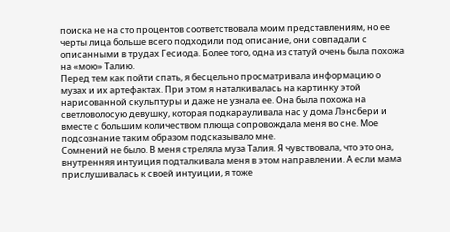поиска не на сто процентов соответствовала моим представлениям, но ее черты лица больше всего подходили под описание, они совпадали с описанными в трудах Гесиода. Более того, одна из статуй очень была похожа на «мою» Талию.
Перед тем как пойти спать, я бесцельно просматривала информацию о музах и их артефактах. При этом я наталкивалась на картинку этой нарисованной скульптуры и даже не узнала ее. Она была похожа на светловолосую девушку, которая подкарауливала нас у дома Лэнсбери и вместе с большим количеством плюща сопровождала меня во сне. Мое подсознание таким образом подсказывало мне.
Сомнений не было. В меня стреляла муза Талия. Я чувствовала, что это она, внутренняя интуиция подталкивала меня в этом направлении. А если мама прислушивалась к своей интуиции, я тоже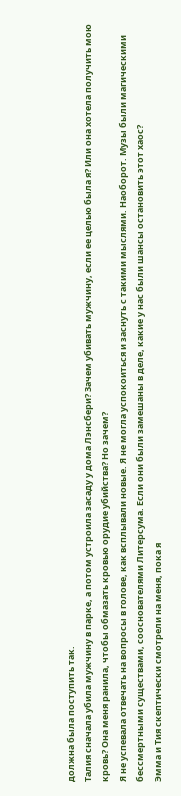должна была поступить так.
Талия сначала убила мужчину в парке, а потом устроила засаду у дома Лэнсбери? Зачем убивать мужчину, если ее целью была я? Или она хотела получить мою кровь? Она меня ранила, чтобы обмазать кровью орудие убийства? Но зачем?
Я не успевала отвечать на вопросы в голове, как всплывали новые. Я не могла успокоиться и заснуть с такими мыслями. Наоборот. Музы были магическими бессмертными существами, сооснователями Литерсума. Если они были замешаны в деле, какие у нас были шансы остановить этот хаос?
Эмма и Тия скептически смотрели на меня, пока я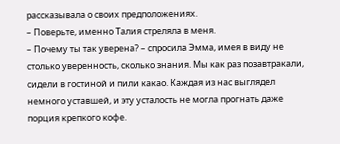рассказывала о своих предположениях.
– Поверьте, именно Талия стреляла в меня.
– Почему ты так уверена? – спросила Эмма, имея в виду не столько уверенность, сколько знания. Мы как раз позавтракали, сидели в гостиной и пили какао. Каждая из нас выглядел немного уставшей, и эту усталость не могла прогнать даже порция крепкого кофе.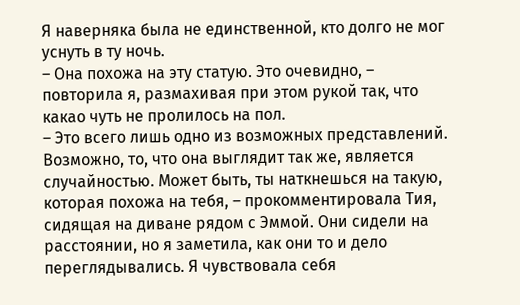Я наверняка была не единственной, кто долго не мог уснуть в ту ночь.
– Она похожа на эту статую. Это очевидно, – повторила я, размахивая при этом рукой так, что какао чуть не пролилось на пол.
– Это всего лишь одно из возможных представлений. Возможно, то, что она выглядит так же, является случайностью. Может быть, ты наткнешься на такую, которая похожа на тебя, – прокомментировала Тия, сидящая на диване рядом с Эммой. Они сидели на расстоянии, но я заметила, как они то и дело переглядывались. Я чувствовала себя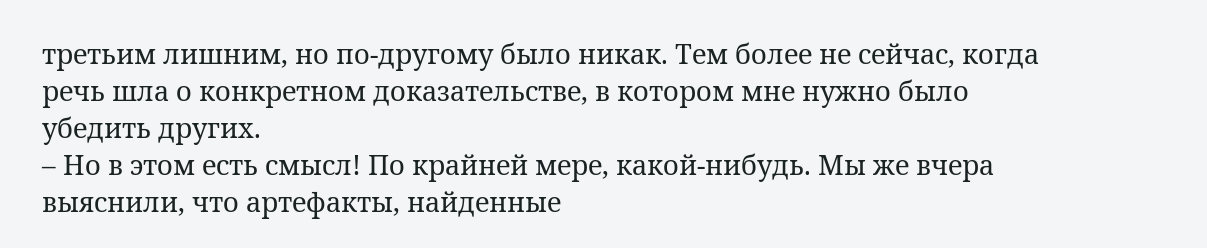третьим лишним, но по-другому было никак. Тем более не сейчас, когда речь шла о конкретном доказательстве, в котором мне нужно было убедить других.
– Но в этом есть смысл! По крайней мере, какой-нибудь. Мы же вчера выяснили, что артефакты, найденные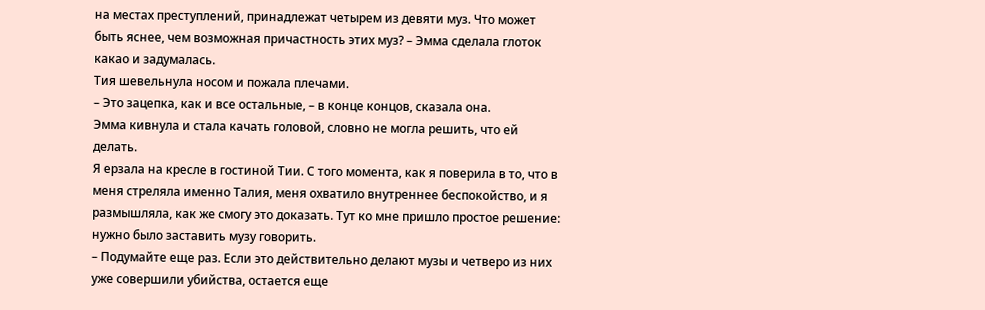на местах преступлений, принадлежат четырем из девяти муз. Что может быть яснее, чем возможная причастность этих муз? – Эмма сделала глоток какао и задумалась.
Тия шевельнула носом и пожала плечами.
– Это зацепка, как и все остальные, – в конце концов, сказала она.
Эмма кивнула и стала качать головой, словно не могла решить, что ей делать.
Я ерзала на кресле в гостиной Тии. С того момента, как я поверила в то, что в меня стреляла именно Талия, меня охватило внутреннее беспокойство, и я размышляла, как же смогу это доказать. Тут ко мне пришло простое решение: нужно было заставить музу говорить.
– Подумайте еще раз. Если это действительно делают музы и четверо из них уже совершили убийства, остается еще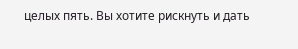целых пять. Вы хотите рискнуть и дать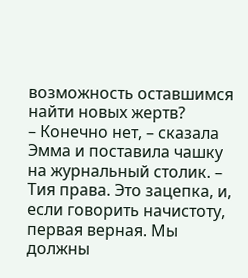возможность оставшимся найти новых жертв?
– Конечно нет, – сказала Эмма и поставила чашку на журнальный столик. – Тия права. Это зацепка, и, если говорить начистоту, первая верная. Мы должны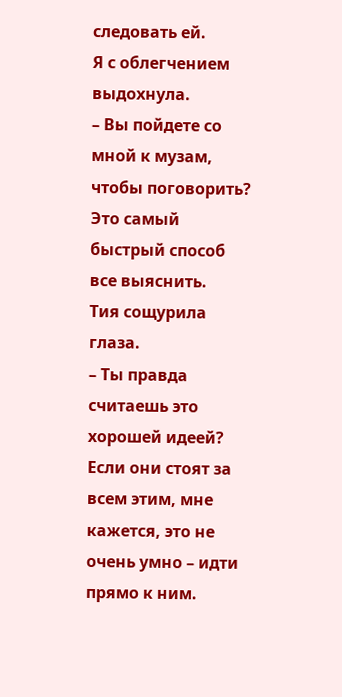следовать ей.
Я с облегчением выдохнула.
– Вы пойдете со мной к музам, чтобы поговорить? Это самый быстрый способ все выяснить.
Тия сощурила глаза.
– Ты правда считаешь это хорошей идеей? Если они стоят за всем этим, мне кажется, это не очень умно – идти прямо к ним.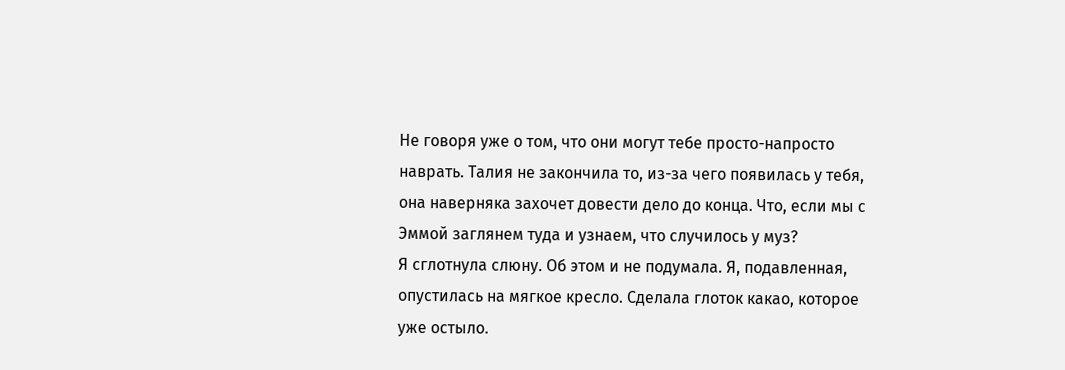Не говоря уже о том, что они могут тебе просто-напросто наврать. Талия не закончила то, из-за чего появилась у тебя, она наверняка захочет довести дело до конца. Что, если мы с Эммой заглянем туда и узнаем, что случилось у муз?
Я сглотнула слюну. Об этом и не подумала. Я, подавленная, опустилась на мягкое кресло. Сделала глоток какао, которое уже остыло.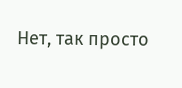Нет, так просто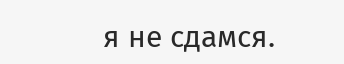я не сдамся.